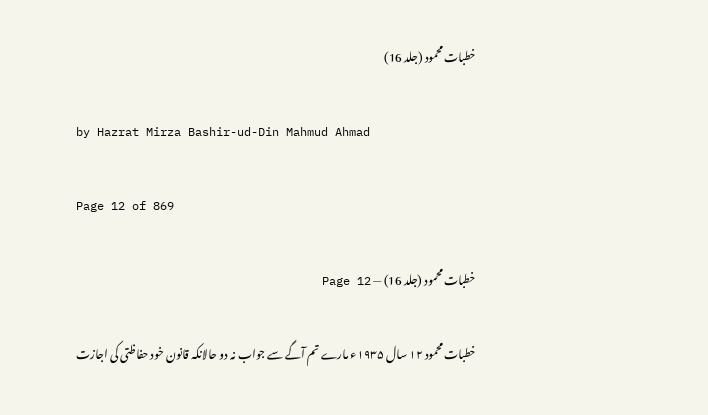خطبات محمود (جلد 16)

by Hazrat Mirza Bashir-ud-Din Mahmud Ahmad

Page 12 of 869

خطبات محمود (جلد 16) — Page 12

خطبات محمود ۱۲ سال ۱۹۳۵ء مارے تم آگے سے جواب نہ دو حالانکہ قانون خود حفاظتی کی اجازت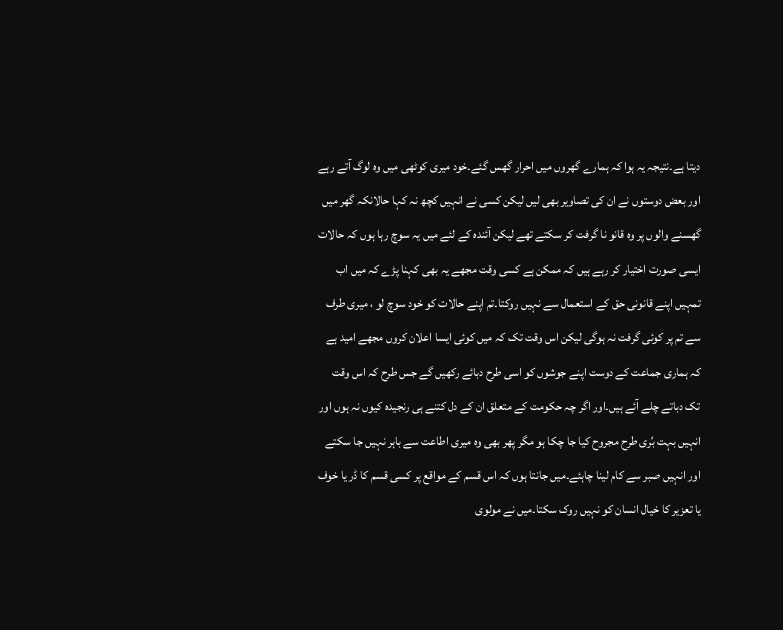دیتا ہے۔نتیجہ یہ ہوا کہ ہمارے گھروں میں احرار گھس گئے۔خود میری کوٹھی میں وہ لوگ آتے رہے اور بعض دوستوں نے ان کی تصاویر بھی لیں لیکن کسی نے انہیں کچھ نہ کہا حالانکہ گھر میں گھسنے والوں پر وہ قانو نا گرفت کر سکتے تھے لیکن آئندہ کے لئے میں یہ سوچ رہا ہوں کہ حالات ایسی صورت اختیار کر رہے ہیں کہ ممکن ہے کسی وقت مجھے یہ بھی کہنا پڑے کہ میں اب تمہیں اپنے قانونی حق کے استعمال سے نہیں روکتا۔تم اپنے حالات کو خود سوچ لو ، میری طرف سے تم پر کوئی گرفت نہ ہوگی لیکن اس وقت تک کہ میں کوئی ایسا اعلان کروں مجھے امید ہے کہ ہماری جماعت کے دوست اپنے جوشوں کو اسی طرح دبائے رکھیں گے جس طرح کہ اس وقت تک دباتے چلے آئے ہیں۔اور اگر چہ حکومت کے متعلق ان کے دل کتنے ہی رنجیدہ کیوں نہ ہوں اور انہیں بہت بُری طرح مجروح کیا جا چکا ہو مگر پھر بھی وہ میری اطاعت سے باہر نہیں جا سکتے اور انہیں صبر سے کام لینا چاہئے۔میں جانتا ہوں کہ اس قسم کے مواقع پر کسی قسم کا ڈر یا خوف یا تعزیر کا خیال انسان کو نہیں روک سکتا۔میں نے مولوی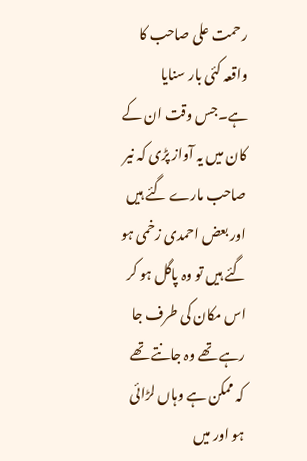رحمت علی صاحب کا واقعہ کئی بار سنایا ہے۔جس وقت ان کے کان میں یہ آواز پڑی کہ نیر صاحب مارے گئے ہیں اور بعض احمدی زخمی ہو گئے ہیں تو وہ پاگل ہو کر اس مکان کی طرف جا رہے تھے وہ جانتے تھے کہ ممکن ہے وہاں لڑائی ہو اور میں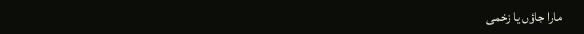مارا جاؤں یا زخمی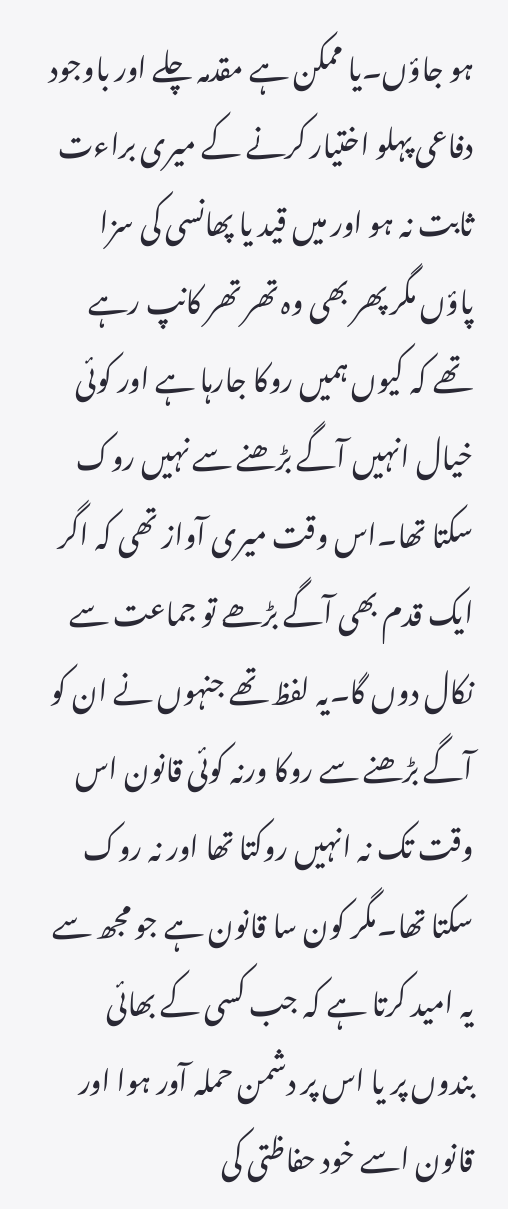ہو جاؤں۔یا ممکن ہے مقدمہ چلے اور باوجود دفاعی پہلو اختیار کرنے کے میری براءت ثابت نہ ہو اور میں قید یا پھانسی کی سزا پاؤں مگر پھر بھی وہ تھر تھر کانپ رہے تھے کہ کیوں ہمیں روکا جارہا ہے اور کوئی خیال انہیں آگے بڑھنے سے نہیں روک سکتا تھا۔اس وقت میری آواز تھی کہ اگر ایک قدم بھی آگے بڑھے تو جماعت سے نکال دوں گا۔یہ لفظ تھے جنہوں نے ان کو آگے بڑھنے سے روکا ورنہ کوئی قانون اس وقت تک نہ انہیں روکتا تھا اور نہ روک سکتا تھا۔مگر کون سا قانون ہے جو مجھ سے یہ امید کرتا ہے کہ جب کسی کے بھائی بندوں پر یا اس پر دشمن حملہ آور ہوا اور قانون اسے خود حفاظتی کی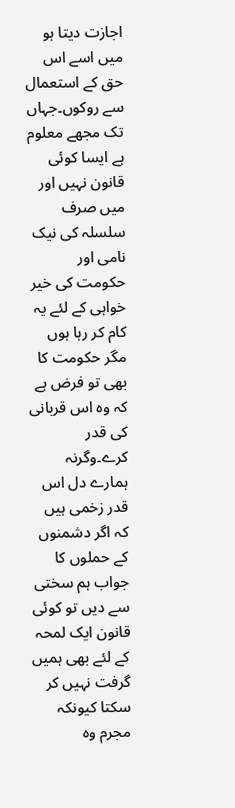اجازت دیتا ہو میں اسے اس حق کے استعمال سے روکوں۔جہاں تک مجھے معلوم ہے ایسا کوئی قانون نہیں اور میں صرف سلسلہ کی نیک نامی اور حکومت کی خیر خواہی کے لئے یہ کام کر رہا ہوں مگر حکومت کا بھی تو فرض ہے کہ وہ اس قربانی کی قدر کرے۔وگرنہ ہمارے دل اس قدر زخمی ہیں کہ اگر دشمنوں کے حملوں کا جواب ہم سختی سے دیں تو کوئی قانون ایک لمحہ کے لئے بھی ہمیں گرفت نہیں کر سکتا کیونکہ مجرم وہ